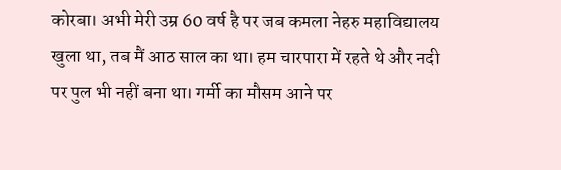कोरबा। अभी मेरी उम्र 60 वर्ष है पर जब कमला नेहरु महाविद्यालय खुला था, तब मैं आठ साल का था। हम चारपारा में रहते थे और नदी पर पुल भी नहीं बना था। गर्मी का मौसम आने पर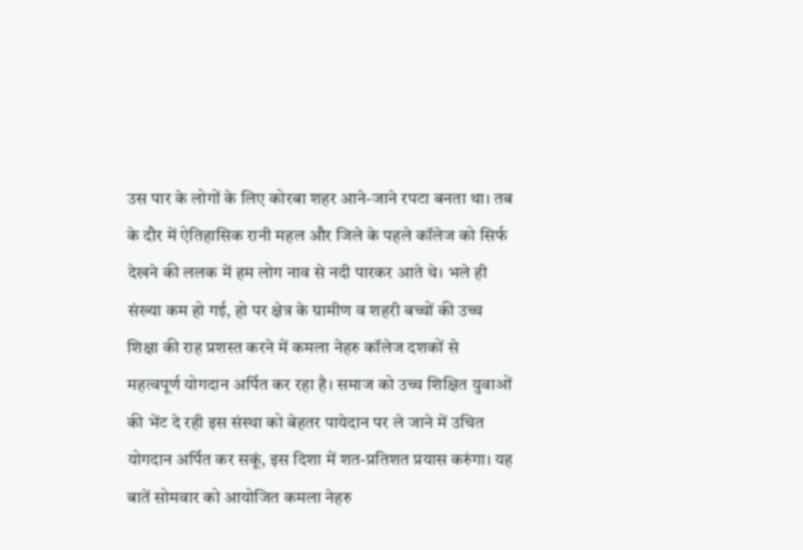उस पार के लोगों के लिए कोरबा शहर आने-जाने रपटा बनता था। तब के दौर में ऐतिहासिक रानी महल और जिले के पहले कॉलेज को सिर्फ देखने की ललक में हम लोग नाव से नदी पारकर आते थे। भले ही संख्या कम हो गई, हो पर क्षेत्र के ग्रामीण व शहरी बच्चों की उच्च शिक्षा की राह प्रशस्त करने में कमला नेहरु कॉलेज दशकों से महत्वपूर्ण योगदान अर्पित कर रहा है। समाज को उच्च शिक्षित युवाओं की भेंट दे रही इस संस्था को बेहतर पायेदान पर ले जाने में उचित योगदान अर्पित कर सकूं, इस दिशा में शत-प्रतिशत प्रयास करुंगा। यह बातें सोमवार को आयोजित कमला नेहरु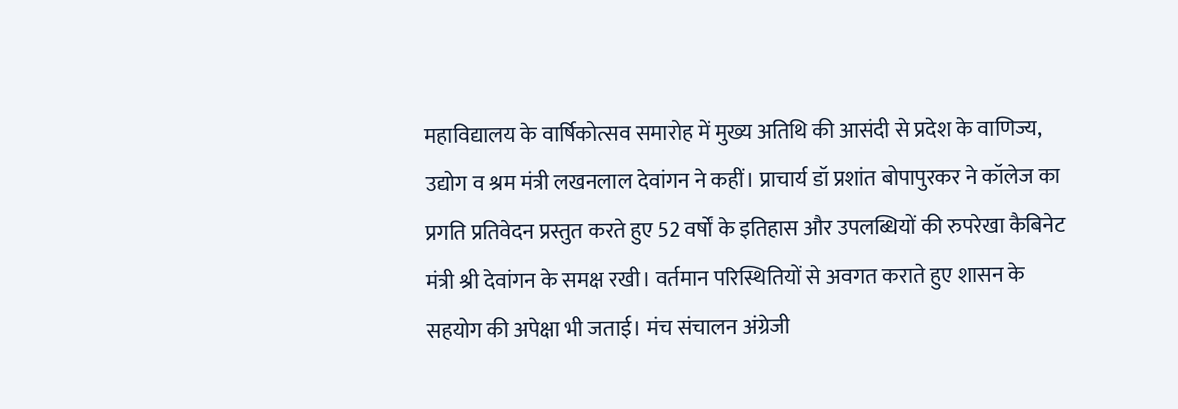महाविद्यालय के वार्षिकोत्सव समारोह में मुख्य अतिथि की आसंदी से प्रदेश के वाणिज्य, उद्योग व श्रम मंत्री लखनलाल देवांगन ने कहीं। प्राचार्य डॉ प्रशांत बोपापुरकर ने कॉलेज का प्रगति प्रतिवेदन प्रस्तुत करते हुए 52 वर्षों के इतिहास और उपलब्धियों की रुपरेखा कैबिनेट मंत्री श्री देवांगन के समक्ष रखी। वर्तमान परिस्थितियों से अवगत कराते हुए शासन के सहयोग की अपेक्षा भी जताई। मंच संचालन अंग्रेजी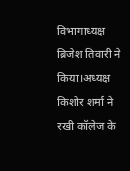विभागाध्यक्ष ब्रिजेश तिवारी ने किया।अध्यक्ष किशोर शर्मा ने रखी कॉलेज के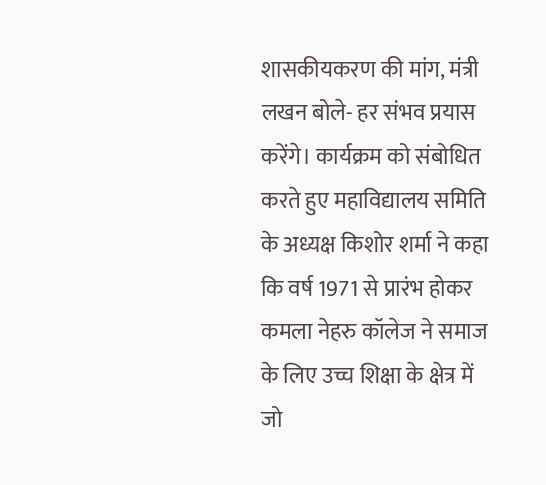शासकीयकरण की मांग, मंत्री लखन बोले- हर संभव प्रयास करेंगे। कार्यक्रम को संबोधित करते हुए महाविद्यालय समिति के अध्यक्ष किशोर शर्मा ने कहा कि वर्ष 1971 से प्रारंभ होकर कमला नेहरु कॉलेज ने समाज के लिए उच्च शिक्षा के क्षेत्र में जो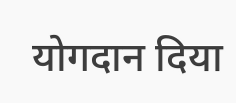योगदान दिया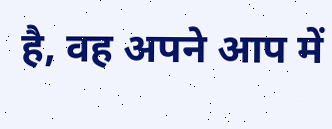है, वह अपने आप में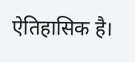ऐतिहासिक है।